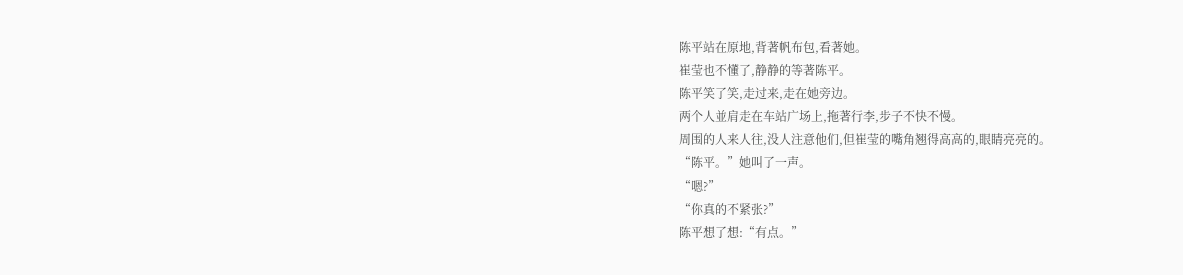陈平站在原地,背著帆布包,看著她。
崔莹也不懂了,静静的等著陈平。
陈平笑了笑,走过来,走在她旁边。
两个人並肩走在车站广场上,拖著行李,步子不快不慢。
周围的人来人往,没人注意他们,但崔莹的嘴角翘得高高的,眼睛亮亮的。
“陈平。”她叫了一声。
“嗯?”
“你真的不紧张?”
陈平想了想:“有点。”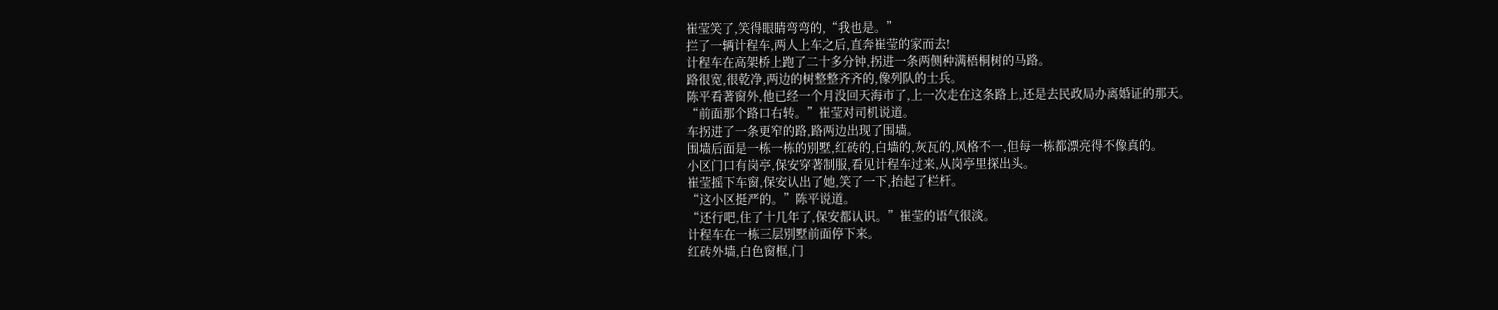崔莹笑了,笑得眼睛弯弯的,“我也是。”
拦了一辆计程车,两人上车之后,直奔崔莹的家而去!
计程车在高架桥上跑了二十多分钟,拐进一条两侧种满梧桐树的马路。
路很宽,很乾净,两边的树整整齐齐的,像列队的士兵。
陈平看著窗外,他已经一个月没回天海市了,上一次走在这条路上,还是去民政局办离婚证的那天。
“前面那个路口右转。”崔莹对司机说道。
车拐进了一条更窄的路,路两边出现了围墙。
围墙后面是一栋一栋的別墅,红砖的,白墙的,灰瓦的,风格不一,但每一栋都漂亮得不像真的。
小区门口有岗亭,保安穿著制服,看见计程车过来,从岗亭里探出头。
崔莹摇下车窗,保安认出了她,笑了一下,抬起了栏杆。
“这小区挺严的。”陈平说道。
“还行吧,住了十几年了,保安都认识。”崔莹的语气很淡。
计程车在一栋三层別墅前面停下来。
红砖外墙,白色窗框,门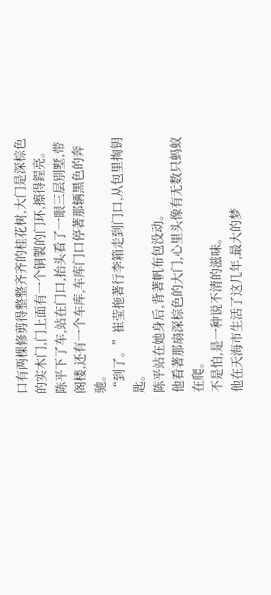口有两棵修剪得整整齐齐的桂花树,大门是深棕色的实木门,门上面有一个铜製的门环,擦得鋥亮。
陈平下了车,站在门口,抬头看了一眼三层別墅,带阁楼,还有一个车库,车库门口停著那辆黑色的奔驰。
“到了。”崔莹拖著行李箱走到门口,从包里掏钥匙。
陈平站在她身后,背著帆布包没动。
他看著那扇深棕色的大门,心里头像有无数只蚂蚁在爬。
不是怕,是一种说不清的滋味。
他在天海市生活了这几年,最大的梦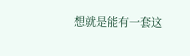想就是能有一套这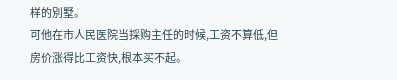样的別墅。
可他在市人民医院当採购主任的时候,工资不算低,但房价涨得比工资快,根本买不起。